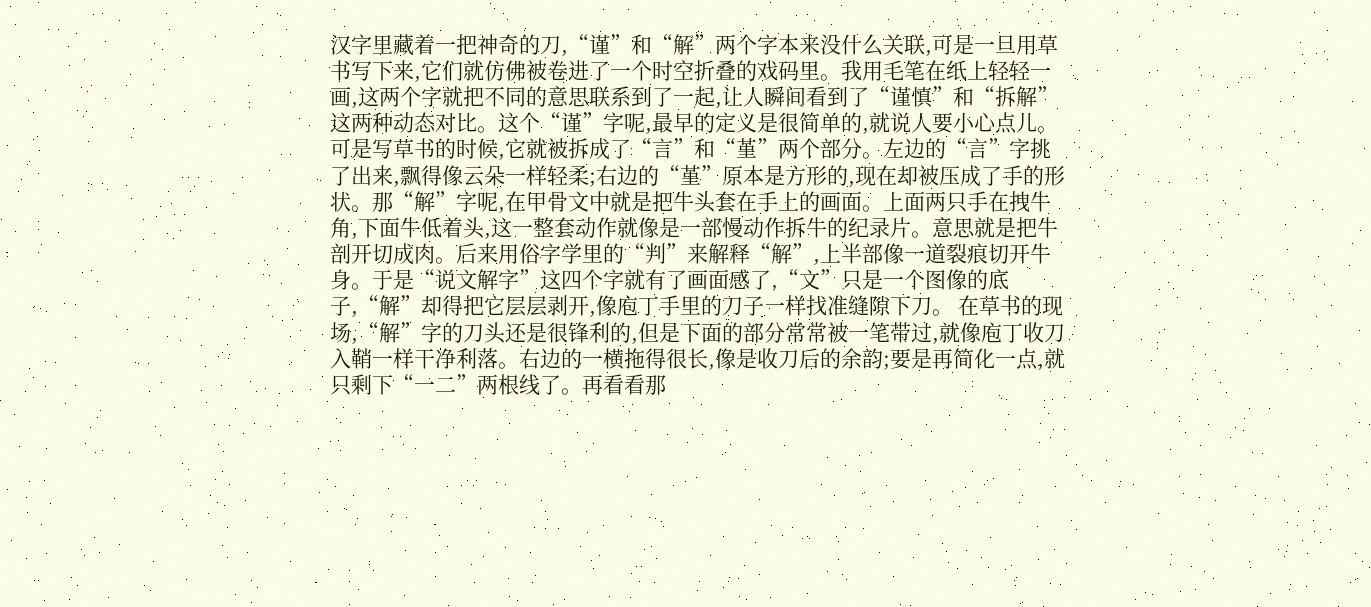汉字里藏着一把神奇的刀,“谨”和“解”两个字本来没什么关联,可是一旦用草书写下来,它们就仿佛被卷进了一个时空折叠的戏码里。我用毛笔在纸上轻轻一画,这两个字就把不同的意思联系到了一起,让人瞬间看到了“谨慎”和“拆解”这两种动态对比。这个“谨”字呢,最早的定义是很简单的,就说人要小心点儿。可是写草书的时候,它就被拆成了“言”和“堇”两个部分。左边的“言”字挑了出来,飘得像云朵一样轻柔;右边的“堇”原本是方形的,现在却被压成了手的形状。那“解”字呢,在甲骨文中就是把牛头套在手上的画面。上面两只手在拽牛角,下面牛低着头,这一整套动作就像是一部慢动作拆牛的纪录片。意思就是把牛剖开切成肉。后来用俗字学里的“判”来解释“解”,上半部像一道裂痕切开牛身。于是“说文解字”这四个字就有了画面感了,“文”只是一个图像的底子,“解”却得把它层层剥开,像庖丁手里的刀子一样找准缝隙下刀。 在草书的现场,“解”字的刀头还是很锋利的,但是下面的部分常常被一笔带过,就像庖丁收刀入鞘一样干净利落。右边的一横拖得很长,像是收刀后的余韵;要是再简化一点,就只剩下“一二”两根线了。再看看那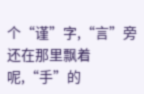个“谨”字,“言”旁还在那里飘着呢,“手”的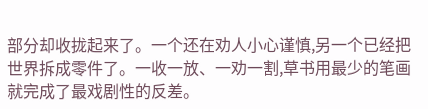部分却收拢起来了。一个还在劝人小心谨慎,另一个已经把世界拆成零件了。一收一放、一劝一割,草书用最少的笔画就完成了最戏剧性的反差。